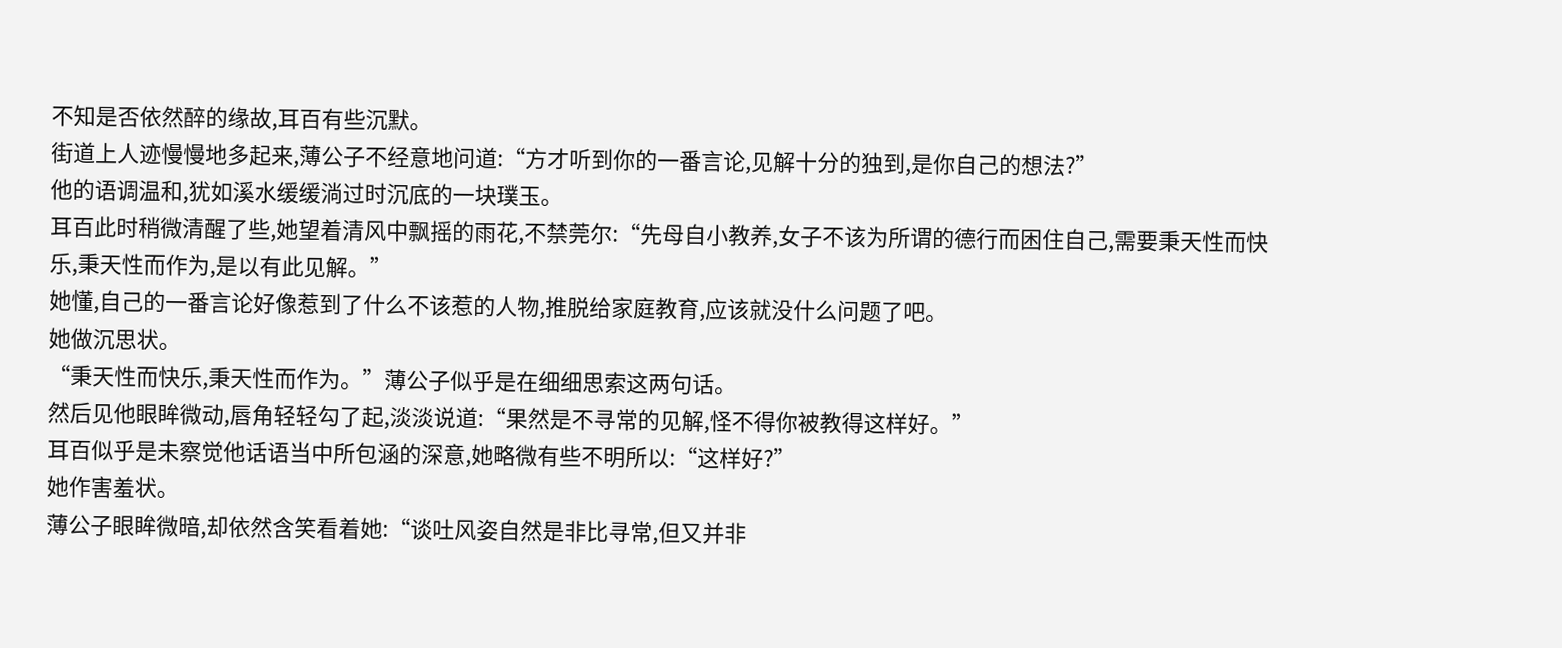不知是否依然醉的缘故,耳百有些沉默。
街道上人迹慢慢地多起来,薄公子不经意地问道:“方才听到你的一番言论,见解十分的独到,是你自己的想法?”
他的语调温和,犹如溪水缓缓淌过时沉底的一块璞玉。
耳百此时稍微清醒了些,她望着清风中飘摇的雨花,不禁莞尔:“先母自小教养,女子不该为所谓的德行而困住自己,需要秉天性而快乐,秉天性而作为,是以有此见解。”
她懂,自己的一番言论好像惹到了什么不该惹的人物,推脱给家庭教育,应该就没什么问题了吧。
她做沉思状。
“秉天性而快乐,秉天性而作为。”薄公子似乎是在细细思索这两句话。
然后见他眼眸微动,唇角轻轻勾了起,淡淡说道:“果然是不寻常的见解,怪不得你被教得这样好。”
耳百似乎是未察觉他话语当中所包涵的深意,她略微有些不明所以:“这样好?”
她作害羞状。
薄公子眼眸微暗,却依然含笑看着她:“谈吐风姿自然是非比寻常,但又并非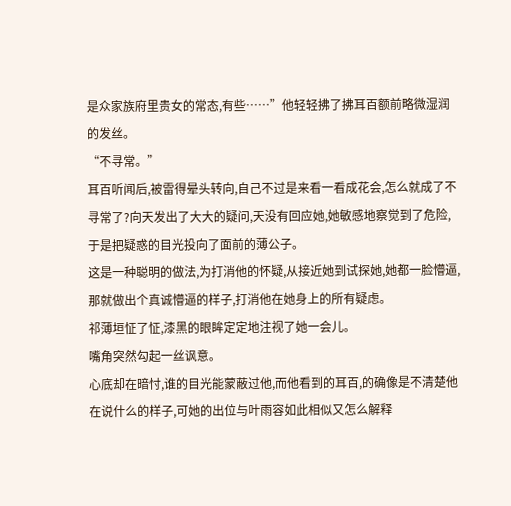是众家族府里贵女的常态,有些……”他轻轻拂了拂耳百额前略微湿润的发丝。
“不寻常。”
耳百听闻后,被雷得晕头转向,自己不过是来看一看成花会,怎么就成了不寻常了?向天发出了大大的疑问,天没有回应她,她敏感地察觉到了危险,于是把疑惑的目光投向了面前的薄公子。
这是一种聪明的做法,为打消他的怀疑,从接近她到试探她,她都一脸懵逼,那就做出个真诚懵逼的样子,打消他在她身上的所有疑虑。
祁薄垣怔了怔,漆黑的眼眸定定地注视了她一会儿。
嘴角突然勾起一丝讽意。
心底却在暗忖,谁的目光能蒙蔽过他,而他看到的耳百,的确像是不清楚他在说什么的样子,可她的出位与叶雨容如此相似又怎么解释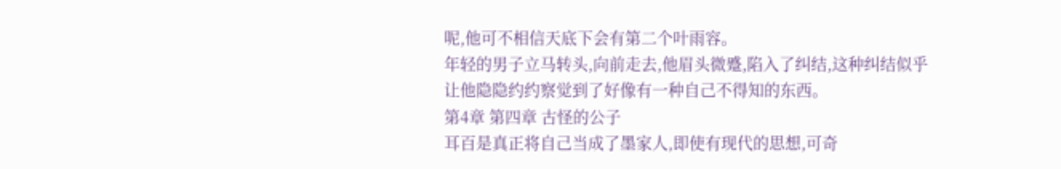呢,他可不相信天底下会有第二个叶雨容。
年轻的男子立马转头,向前走去,他眉头微蹙,陷入了纠结,这种纠结似乎让他隐隐约约察觉到了好像有一种自己不得知的东西。
第4章 第四章 古怪的公子
耳百是真正将自己当成了墨家人,即使有现代的思想,可奇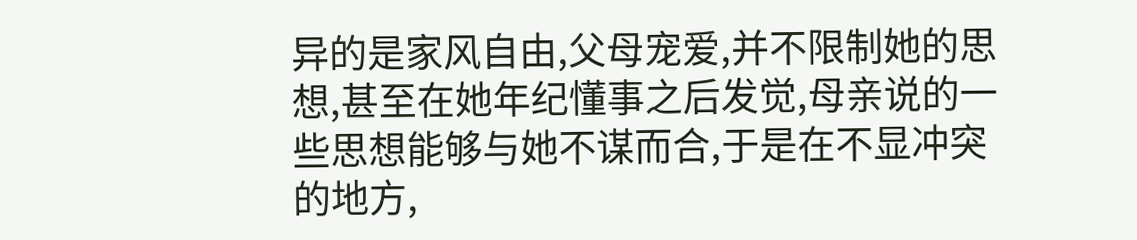异的是家风自由,父母宠爱,并不限制她的思想,甚至在她年纪懂事之后发觉,母亲说的一些思想能够与她不谋而合,于是在不显冲突的地方,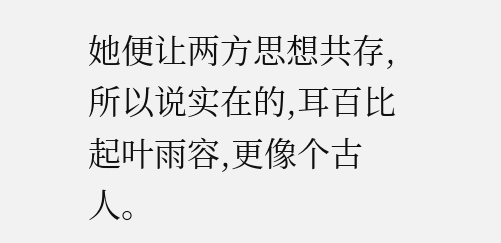她便让两方思想共存,所以说实在的,耳百比起叶雨容,更像个古人。